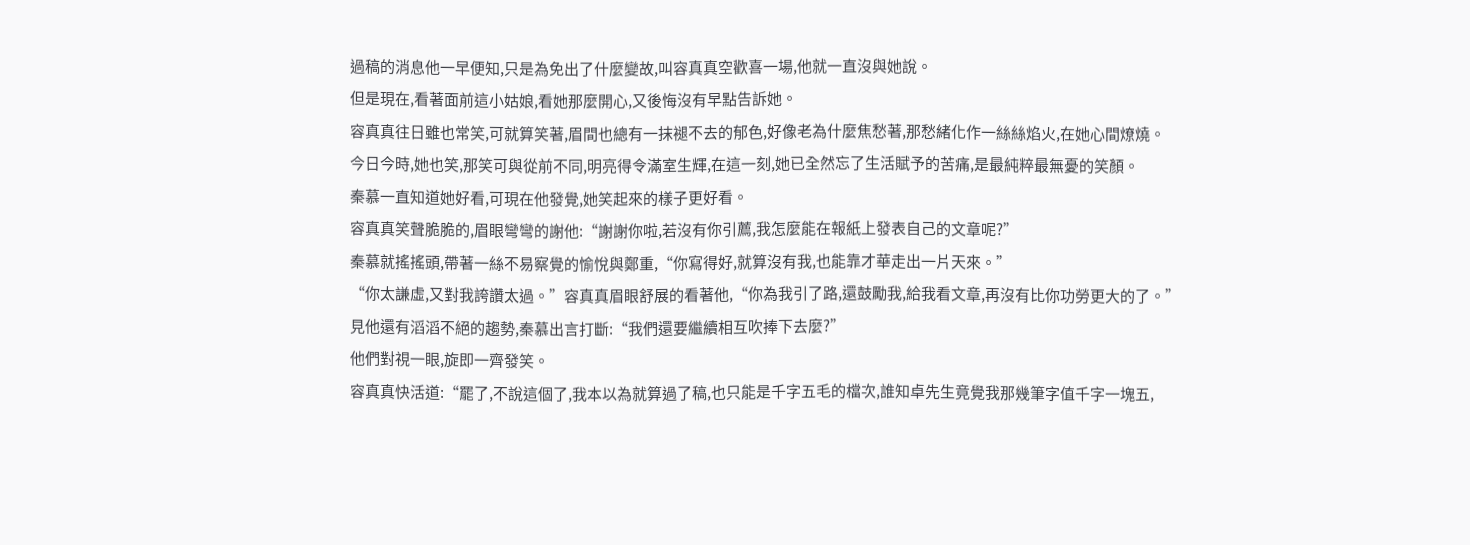過稿的消息他一早便知,只是為免出了什麼變故,叫容真真空歡喜一場,他就一直沒與她說。
但是現在,看著面前這小姑娘,看她那麼開心,又後悔沒有早點告訴她。
容真真往日雖也常笑,可就算笑著,眉間也總有一抹褪不去的郁色,好像老為什麼焦愁著,那愁緒化作一絲絲焰火,在她心間燎燒。
今日今時,她也笑,那笑可與從前不同,明亮得令滿室生輝,在這一刻,她已全然忘了生活賦予的苦痛,是最純粹最無憂的笑顏。
秦慕一直知道她好看,可現在他發覺,她笑起來的樣子更好看。
容真真笑聲脆脆的,眉眼彎彎的謝他:“謝謝你啦,若沒有你引薦,我怎麼能在報紙上發表自己的文章呢?”
秦慕就搖搖頭,帶著一絲不易察覺的愉悅與鄭重,“你寫得好,就算沒有我,也能靠才華走出一片天來。”
“你太謙虛,又對我誇讚太過。”容真真眉眼舒展的看著他,“你為我引了路,還鼓勵我,給我看文章,再沒有比你功勞更大的了。”
見他還有滔滔不絕的趨勢,秦慕出言打斷:“我們還要繼續相互吹捧下去麼?”
他們對視一眼,旋即一齊發笑。
容真真快活道:“罷了,不說這個了,我本以為就算過了稿,也只能是千字五毛的檔次,誰知卓先生竟覺我那幾筆字值千字一塊五,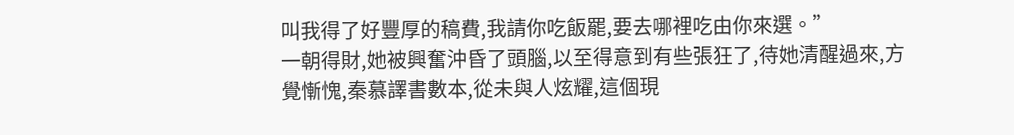叫我得了好豐厚的稿費,我請你吃飯罷,要去哪裡吃由你來選。”
一朝得財,她被興奮沖昏了頭腦,以至得意到有些張狂了,待她清醒過來,方覺慚愧,秦慕譯書數本,從未與人炫耀,這個現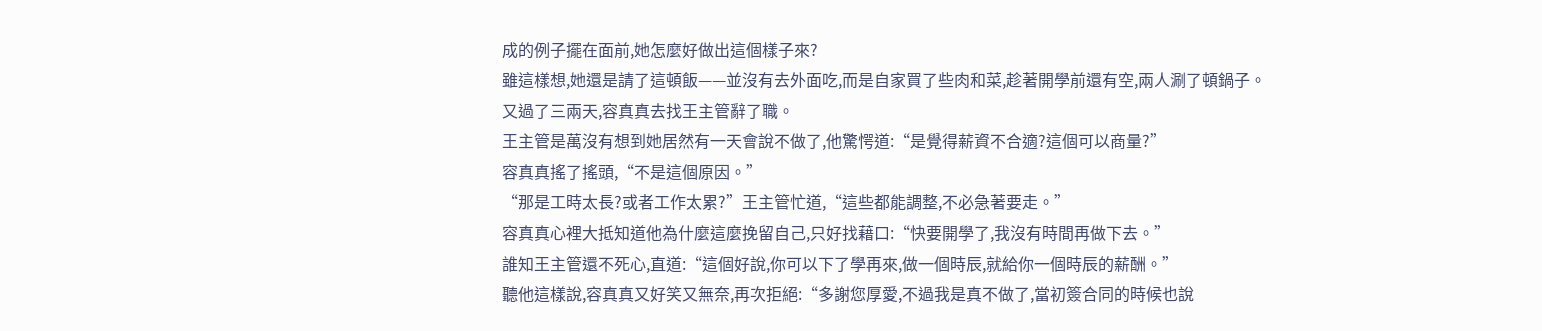成的例子擺在面前,她怎麼好做出這個樣子來?
雖這樣想,她還是請了這頓飯——並沒有去外面吃,而是自家買了些肉和菜,趁著開學前還有空,兩人涮了頓鍋子。
又過了三兩天,容真真去找王主管辭了職。
王主管是萬沒有想到她居然有一天會說不做了,他驚愕道:“是覺得薪資不合適?這個可以商量?”
容真真搖了搖頭,“不是這個原因。”
“那是工時太長?或者工作太累?”王主管忙道,“這些都能調整,不必急著要走。”
容真真心裡大抵知道他為什麼這麼挽留自己,只好找藉口:“快要開學了,我沒有時間再做下去。”
誰知王主管還不死心,直道:“這個好說,你可以下了學再來,做一個時辰,就給你一個時辰的薪酬。”
聽他這樣說,容真真又好笑又無奈,再次拒絕:“多謝您厚愛,不過我是真不做了,當初簽合同的時候也說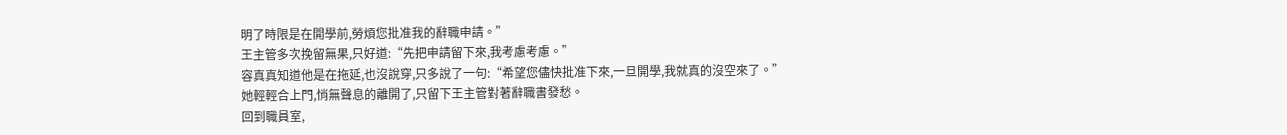明了時限是在開學前,勞煩您批准我的辭職申請。”
王主管多次挽留無果,只好道:“先把申請留下來,我考慮考慮。”
容真真知道他是在拖延,也沒說穿,只多說了一句:“希望您儘快批准下來,一旦開學,我就真的沒空來了。”
她輕輕合上門,悄無聲息的離開了,只留下王主管對著辭職書發愁。
回到職員室,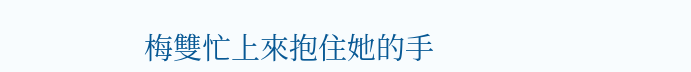梅雙忙上來抱住她的手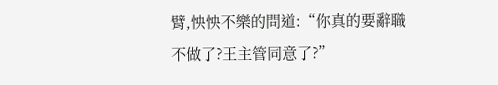臂,怏怏不樂的問道:“你真的要辭職不做了?王主管同意了?”